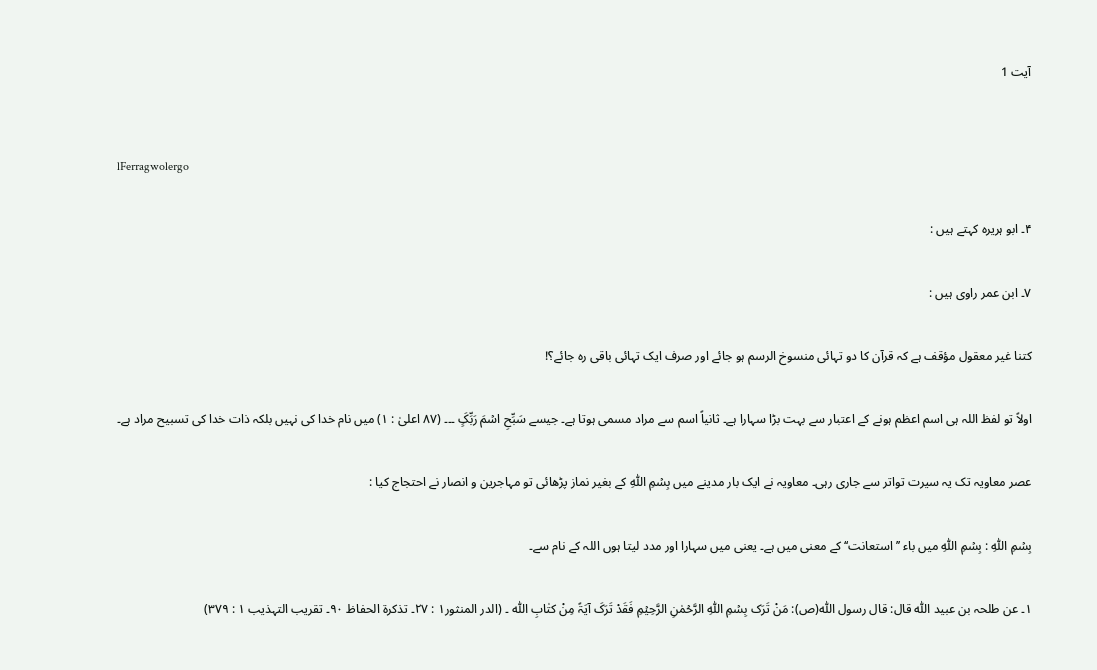آیت 1


lFerragwolergo

۴۔ ابو ہریرہ کہتے ہیں :

۷۔ ابن عمر راوی ہیں :

کتنا غیر معقول مؤقف ہے کہ قرآن کا دو تہائی منسوخ الرسم ہو جائے اور صرف ایک تہائی باقی رہ جائے؟!

اولاً تو لفظ اللہ ہی اسم اعظم ہونے کے اعتبار سے بہت بڑا سہارا ہے۔ ثانیاً اسم سے مراد مسمی ہوتا ہے۔ جیسے سَبِّحِ اسۡمَ رَبِّکٍَ ۔۔۔ (۸۷ اعلیٰ : ۱) میں نام خدا کی نہیں بلکہ ذات خدا کی تسبیح مراد ہے۔

عصر معاویہ تک یہ سیرت تواتر سے جاری رہی۔ معاویہ نے ایک بار مدینے میں بِسۡمِ اللّٰہِ کے بغیر نماز پڑھائی تو مہاجرین و انصار نے احتجاج کیا :

بِسۡمِ اللّٰہِ : بِسۡمِ اللّٰہِ میں باء ’’استعانت‘‘ کے معنی میں ہے۔ یعنی میں سہارا اور مدد لیتا ہوں اللہ کے نام سے۔

۱۔ عن طلحہ بن عبید اللّٰہ قال: قال رسول اللّٰہ(ص): مَنْ تَرَک بِسۡمِ اللّٰہِ الرَّحۡمٰنِ الرَّحِیۡمِ فَقَدْ تَرَکَ آیَۃً مِنْ کتٰابِ اللّٰہ ۔ (الدر المنثور۱ : ۲۷۔ تذکرۃ الحفاظ ۹۰۔ تقریب التہذیب ۱ : ۳۷۹)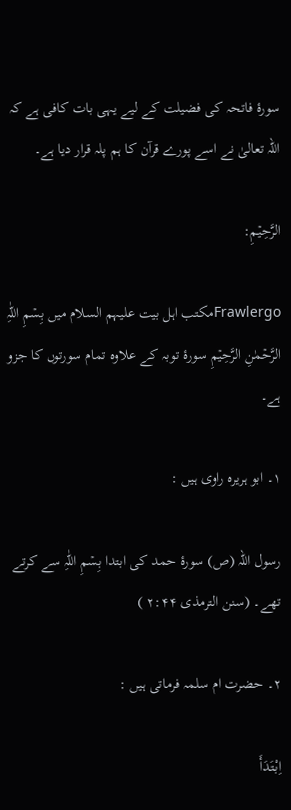سورۂ فاتحہ کی فضیلت کے لیے یہی بات کافی ہے کہ اللہ تعالیٰ نے اسے پورے قرآن کا ہم پلہ قرار دیا ہے۔

الرَّحِیۡمِ:

Frawlergoمکتب اہل بیت علیہم السلام میں بِسۡمِ اللّٰہِ الرَّحۡمٰنِ الرَّحِیۡمِ سورۂ توبہ کے علاوہ تمام سورتوں کا جزو ہے۔

۱۔ ابو ہریرہ راوی ہیں :

رسول اللہ (ص) سورۂ حمد کی ابتدا بِسۡمِ اللّٰہِ سے کرتے تھے۔ (سنن الترمذی ۲:۴۴ )

۲۔ حضرت ام سلمہ فرماتی ہیں :

اِبْتَدَأَ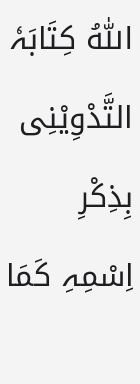اللّٰہُ کِتَابَہٗ التَّدْوِیْنِی بِذِکْرِ اِسْمِہِ کَمَا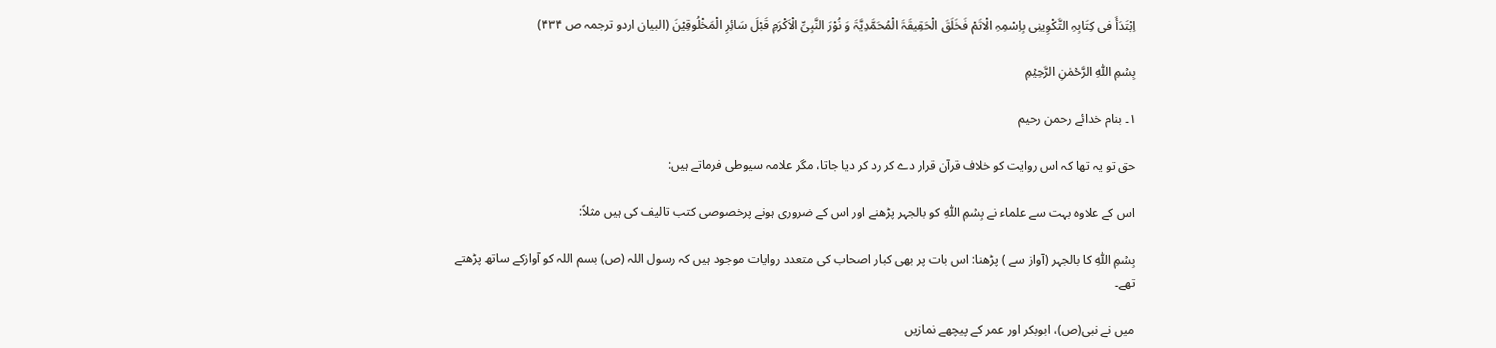اِبْتَدَأَ فی کِتَابِہِ التَّکْوِینِی بِاِسْمِہِ الْاتَمْ فَخَلَقَ الْحَقِیقَۃَ الْمُحَمَّدِیَّۃَ وَ نُوْرَ النَّبِیِّ الْاَکْرَمِ قَبْلَ سَائِرِ الْمَخْلُوقِیْنَ (البیان اردو ترجمہ ص ۴۳۴)

بِسۡمِ اللّٰہِ الرَّحۡمٰنِ الرَّحِیۡمِ

۱۔ بنام خدائے رحمن رحیم

حق تو یہ تھا کہ اس روایت کو خلاف قرآن قرار دے کر رد کر دیا جاتا، مگر علامہ سیوطی فرماتے ہیں:

اس کے علاوہ بہت سے علماء نے بِسۡمِ اللّٰہِ کو بالجہر پڑھنے اور اس کے ضروری ہونے پرخصوصی کتب تالیف کی ہیں مثلاً:

بِسۡمِ اللّٰہِ کا بالجہر (آواز سے ) پڑھنا: اس بات پر بھی کبار اصحاب کی متعدد روایات موجود ہیں کہ رسول اللہ (ص) بسم اللہ کو آوازکے ساتھ پڑھتے تھے۔

میں نے نبی(ص)، ابوبکر اور عمر کے پیچھے نمازیں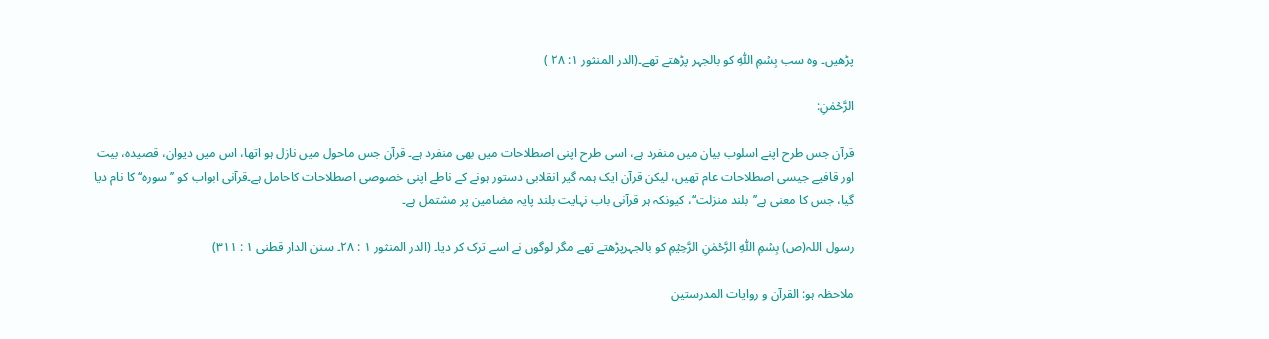پڑھیں۔ وہ سب بِسۡمِ اللّٰہِ کو بالجہر پڑھتے تھے۔(الدر المنثور ۱: ۲۸ )

الرَّحۡمٰنِ:

قرآن جس طرح اپنے اسلوب بیان میں منفرد ہے، اسی طرح اپنی اصطلاحات میں بھی منفرد ہے۔ قرآن جس ماحول میں نازل ہو اتھا، اس میں دیوان، قصیدہ، بیت اور قافیے جیسی اصطلاحات عام تھیں، لیکن قرآن ایک ہمہ گیر انقلابی دستور ہونے کے ناطے اپنی خصوصی اصطلاحات کاحامل ہے۔قرآنی ابواب کو ’’سورہ‘‘ کا نام دیا گیا، جس کا معنی ہے’’بلند منزلت‘‘، کیونکہ ہر قرآنی باب نہایت بلند پایہ مضامین پر مشتمل ہے۔

رسول اللہ(ص) بِسۡمِ اللّٰہِ الرَّحۡمٰنِ الرَّحِیۡمِ کو بالجہرپڑھتے تھے مگر لوگوں نے اسے ترک کر دیا۔ (الدر المنثور ۱ : ۲۸۔ سنن الدار قطنی ۱ : ۳۱۱)

ملاحظہ ہو: القرآن و روایات المدرستین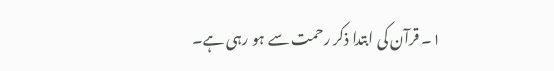۱۔ قرآن کی ابتدا ذکر رحمت سے ہو رہی ہے۔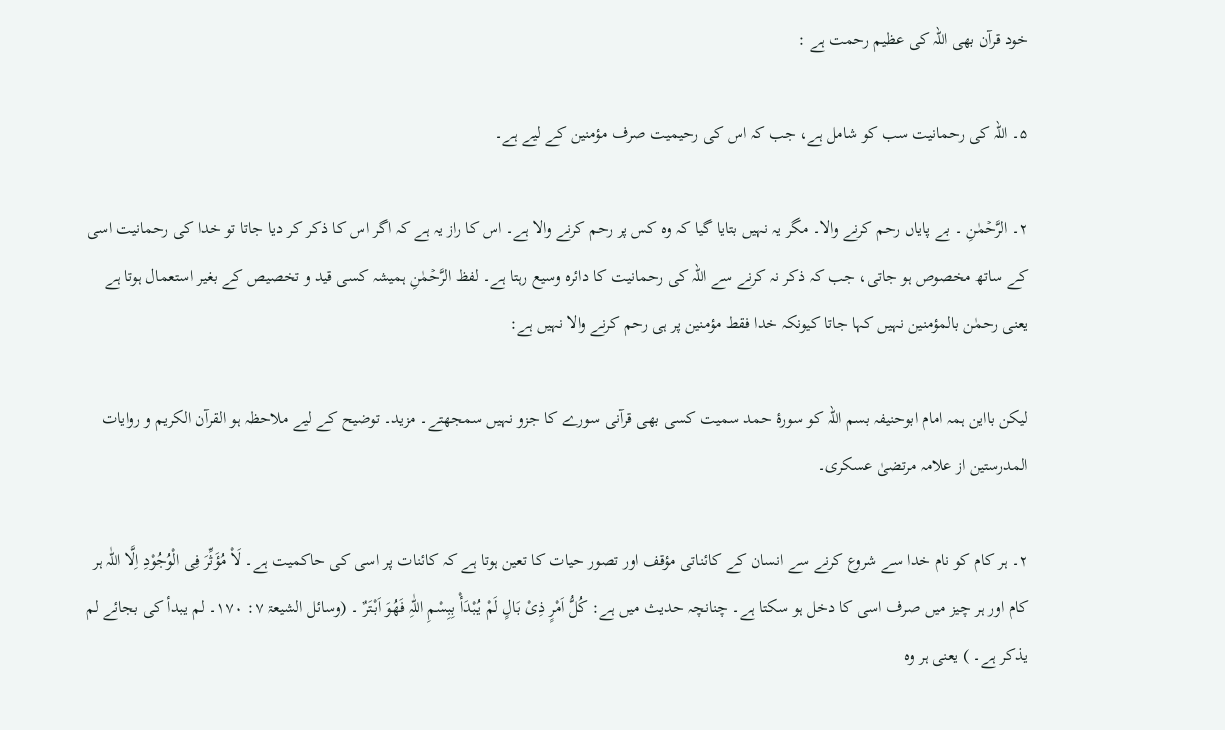خود قرآن بھی اللہ کی عظیم رحمت ہے :

۵۔ اللہ کی رحمانیت سب کو شامل ہے، جب کہ اس کی رحیمیت صرف مؤمنین کے لیے ہے۔

۲۔ الرَّحۡمٰنِ ۔ بے پایاں رحم کرنے والا۔ مگر یہ نہیں بتایا گیا کہ وہ کس پر رحم کرنے والا ہے۔ اس کا راز یہ ہے کہ اگر اس کا ذکر کر دیا جاتا تو خدا کی رحمانیت اسی کے ساتھ مخصوص ہو جاتی، جب کہ ذکر نہ کرنے سے اللہ کی رحمانیت کا دائرہ وسیع رہتا ہے۔ لفظ الرَّحۡمٰنِ ہمیشہ کسی قید و تخصیص کے بغیر استعمال ہوتا ہے یعنی رحمٰن بالمؤمنین نہیں کہا جاتا کیونکہ خدا فقط مؤمنین پر ہی رحم کرنے والا نہیں ہے:

لیکن بااین ہمہ امام ابوحنیفہ بسم اللہ کو سورۂ حمد سمیت کسی بھی قرآنی سورے کا جزو نہیں سمجھتے۔ مزید۔ توضیح کے لیے ملاحظہ ہو القرآن الکریم و روایات المدرستین از علامہ مرتضیٰ عسکری۔

۲۔ ہر کام کو نام خدا سے شروع کرنے سے انسان کے کائناتی مؤقف اور تصور حیات کا تعین ہوتا ہے کہ کائنات پر اسی کی حاکمیت ہے۔ لَاْ مُؤَثِّرَ فِی الْوُجُوْدِ اِلَّا اللّٰہ ہر کام اور ہر چیز میں صرف اسی کا دخل ہو سکتا ہے۔ چنانچہ حدیث میں ہے: کُلُّ اَمْرٍ ذِیْ بَالٍ لَمْ یُبْدَأْ بِبِسْمِ اللّٰہِ فَھُوَ اَبْتَرٌ ۔ (وسائل الشیعۃ ۷: ۱۷۰۔ لم یبدأ کی بجائے لم یذکر ہے۔ ) یعنی ہر وہ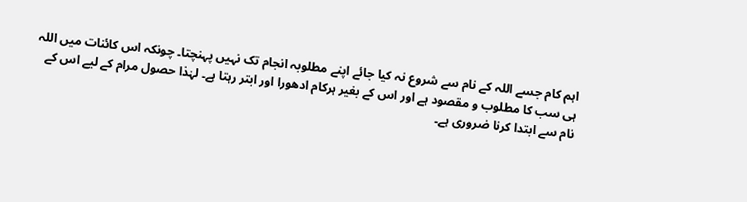اہم کام جسے اللہ کے نام سے شروع نہ کیا جائے اپنے مطلوبہ انجام تک نہیں پہنچتا۔ چونکہ اس کائنات میں اللہ ہی سب کا مطلوب و مقصود ہے اور اس کے بغیر ہرکام ادھورا اور ابتر رہتا ہے۔ لہٰذا حصول مرام کے لیے اس کے نام سے ابتدا کرنا ضروری ہے۔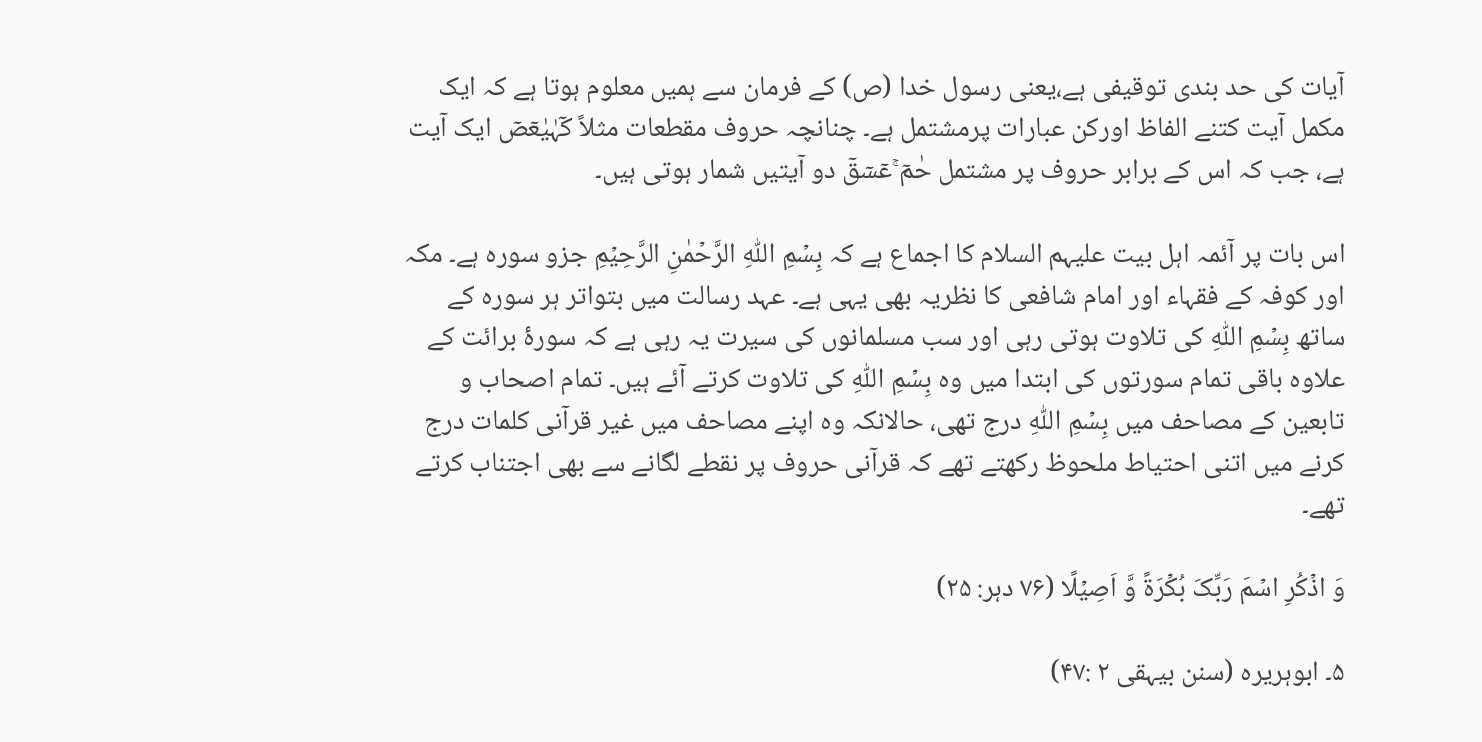آیات کی حد بندی توقیفی ہے،یعنی رسول خدا (ص) کے فرمان سے ہمیں معلوم ہوتا ہے کہ ایک مکمل آیت کتنے الفاظ اورکن عبارات پرمشتمل ہے۔ چنانچہ حروف مقطعات مثلاً کٓہٰیٰعٓصٓ ایک آیت ہے، جب کہ اس کے برابر حروف پر مشتمل حٰمٓ ۚعٓسٓقٓ دو آیتیں شمار ہوتی ہیں۔

اس بات پر آئمہ اہل بیت علیہم السلام کا اجماع ہے کہ بِسۡمِ اللّٰہِ الرَّحۡمٰنِ الرَّحِیۡمِ جزو سورہ ہے۔ مکہ اور کوفہ کے فقہاء اور امام شافعی کا نظریہ بھی یہی ہے۔ عہد رسالت میں بتواتر ہر سورہ کے ساتھ بِسۡمِ اللّٰہِ کی تلاوت ہوتی رہی اور سب مسلمانوں کی سیرت یہ رہی ہے کہ سورۂ برائت کے علاوہ باقی تمام سورتوں کی ابتدا میں وہ بِسۡمِ اللّٰہِ کی تلاوت کرتے آئے ہیں۔ تمام اصحاب و تابعین کے مصاحف میں بِسۡمِ اللّٰہِ درج تھی، حالانکہ وہ اپنے مصاحف میں غیر قرآنی کلمات درج کرنے میں اتنی احتیاط ملحوظ رکھتے تھے کہ قرآنی حروف پر نقطے لگانے سے بھی اجتناب کرتے تھے۔

وَ اذۡکُرِ اسۡمَ رَبِّکَ بُکۡرَۃً وَّ اَصِیۡلًا (۷۶ دہر: ۲۵)

۵۔ ابوہریرہ (سنن بیہقی ۲ :۴۷)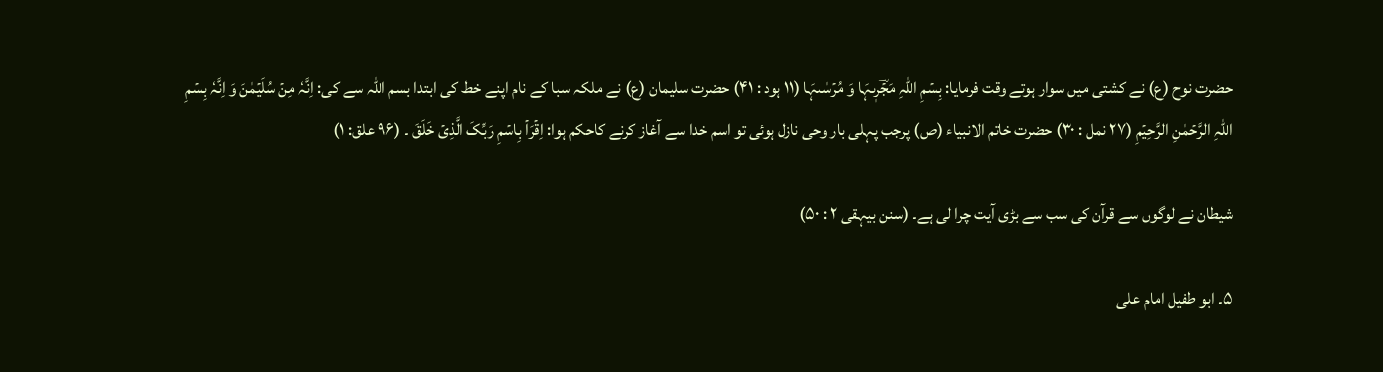حضرت نوح (ع) نے کشتی میں سوار ہوتے وقت فرمایا: بِسۡمِ اللّٰہِ مَ‍‍جۡؔرٖىہَا وَ مُرۡسٰىہَا (۱۱ ہود : ۴۱) حضرت سلیمان (ع) نے ملکہ سبا کے نام اپنے خط کی ابتدا بسم اللہ سے کی: اِنَّہٗ مِنۡ سُلَیۡمٰنَ وَ اِنَّہٗ بِسۡمِ اللّٰہِ الرَّحۡمٰنِ الرَّحِیۡمِ (۲۷ نمل : ۳۰) حضرت خاتم الانبیاء (ص) پرجب پہلی بار وحی نازل ہوئی تو اسم خدا سے آغاز کرنے کاحکم ہوا: اِقۡرَاۡ بِاسۡمِ رَبِّکَ الَّذِیۡ خَلَقَ ۔ (۹۶ علق: ۱)

شیطان نے لوگوں سے قرآن کی سب سے بڑی آیت چرا لی ہے۔ (سنن بیہقی ۲ : ۵۰)

۵۔ ابو طفیل امام علی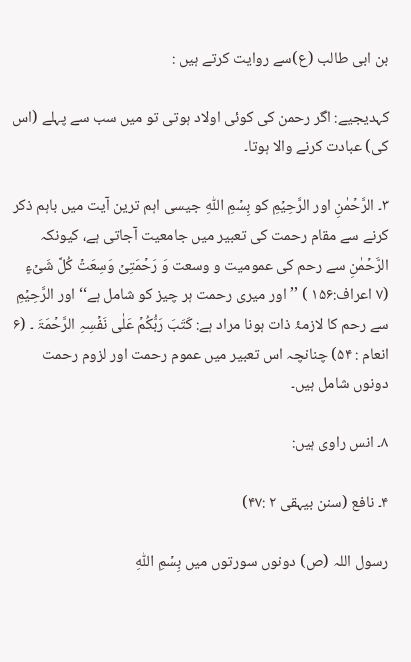بن ابی طالب (ع)سے روایت کرتے ہیں :

کہدیجیے: اگر رحمن کی کوئی اولاد ہوتی تو میں سب سے پہلے (اس کی) عبادت کرنے والا ہوتا۔

۳۔ الرَّحۡمٰنِ اور الرَّحِیۡمِ کو بِسۡمِ اللّٰہِ جیسی اہم ترین آیت میں باہم ذکر کرنے سے مقام رحمت کی تعبیر میں جامعیت آجاتی ہے، کیونکہ الرَّحۡمٰنِ سے رحم کی عمومیت و وسعت وَ رَحۡمَتِیۡ وَسِعَتۡ کُلَّ شَیۡءٍ (۷ اعراف:۱۵۶ ) ’’اور میری رحمت ہر چیز کو شامل ہے‘‘ اور الرَّحِیۡمِ سے رحم کا لازمۂ ذات ہونا مراد ہے: کَتَبَ رَبُّکُمۡ عَلٰی نَفۡسِہِ الرَّحۡمَۃَ ۔ (۶ انعام : ۵۴) چنانچہ اس تعبیر میں عموم رحمت اور لزوم رحمت دونوں شامل ہیں۔

۸۔ انس راوی ہیں:

۴۔ نافع (سنن بیہقی ۲ :۴۷)

رسول اللہ (ص) دونوں سورتوں میں بِسۡمِ اللّٰہِ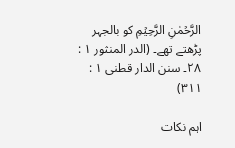الرَّحۡمٰنِ الرَّحِیۡمِ کو بالجہر پڑھتے تھے۔ (الدر المنثور ۱ : ۲۸۔ سنن الدار قطنی ۱ : ۳۱۱)

اہم نکات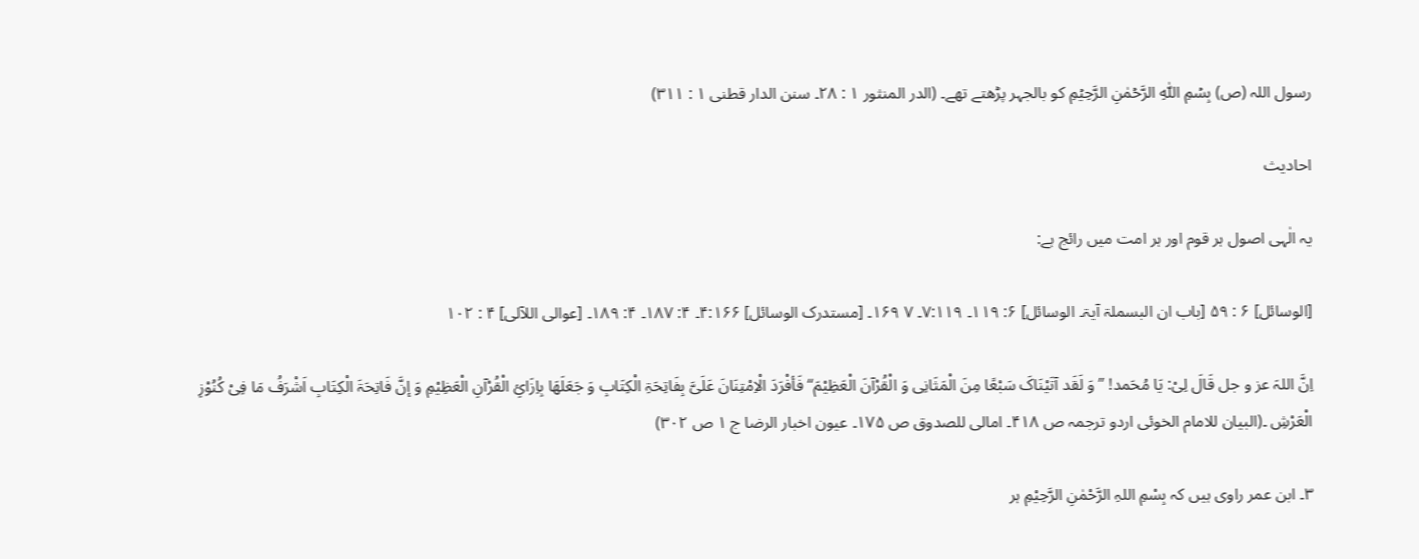رسول اللہ (ص) بِسۡمِ اللّٰہِ الرَّحۡمٰنِ الرَّحِیۡمِ کو بالجہر پڑھتے تھے۔ (الدر المنثور ۱ : ۲۸۔ سنن الدار قطنی ۱ : ۳۱۱)

احادیث

یہ الٰہی اصول ہر قوم اور ہر امت میں رائج ہے:

[الوسائل] ۶ : ۵۹ [باب ان البسملۃ آیۃ۔ الوسائل] ۶: ۱۱۹۔ ۷:۱۱۹۔ ۷ ۱۶۹۔ [مستدرک الوسائل] ۴:۱۶۶۔ ۴: ۱۸۷۔ ۴: ۱۸۹۔ [عوالی اللآلی] ۴ : ۱۰۲

اِنَّ اللہَ عز و جل قَالَ لِیْ: یَا مُحَمد! ’’ وَ لَقَد آتَیْنَاکَ سَبْعًا مِنَ الْمَثَانِی وَ الْقُرْآنَ الْعَظِیْمَ‘‘ فَأفْرَدَ الْاِمْتِنَانَ عَلَیَّ بِفَاتِحَۃِ الْکِتَابِ وَ جَعَلَھَا بِاِزَائِ الْقُرْآنِ الْعَظِیْمِ وَ إنَّ فَاتِحَۃَ الْکِتَابِ اَشْرَفُ مَا فِیْ کُنُوْزِ الْعَرْشِ ۔(البیان للامام الخوئی اردو ترجمہ ص ۴۱۸۔ امالی للصدوق ص ۱۷۵۔ عیون اخبار الرضا ج ۱ ص ۳۰۲)

۳۔ ابن عمر راوی ہیں کہ بِسْمِ اللہِ الرَّحْمٰنِ الرَّحِيْمِ ہر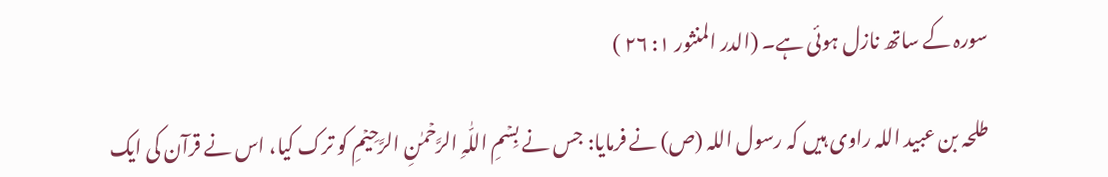سورہ کے ساتھ نازل ہوئی ہے۔ (الدر المنثور ۱: ۲۶ )

طلحہ بن عبید اللہ راوی ہیں کہ رسول اللہ (ص) نے فرمایا: جس نے بِسۡمِ اللّٰہِ الرَّحۡمٰنِ الرَّحِیۡمِ کو ترک کیا، اس نے قرآن کی ایک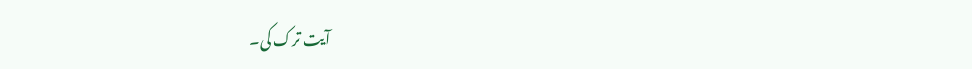آیت ترک کی۔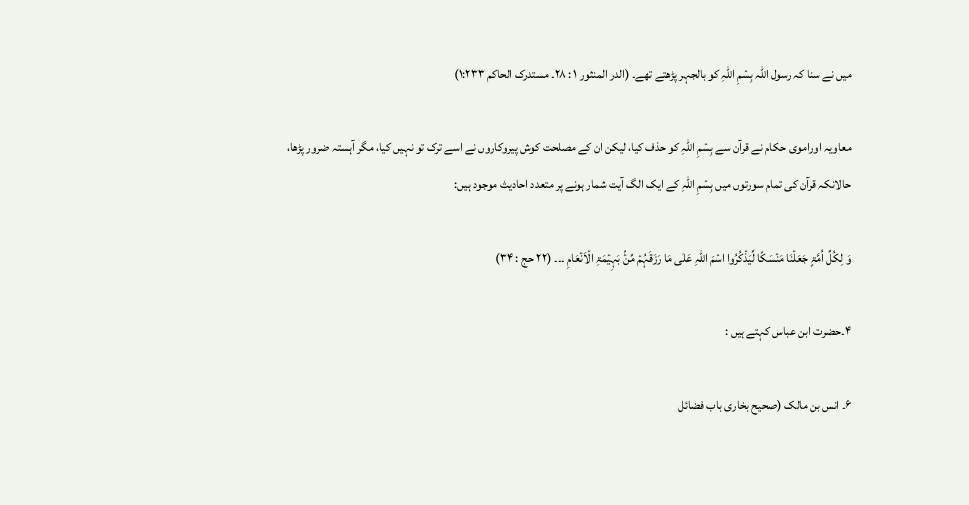میں نے سنا کہ رسول اللہ بِسۡمِ اللّٰہِ کو بالجہر پڑھتے تھے۔ (الدر المنثور ۱ : ۲۸۔ مستدرک الحاکم ۱:۲۳۳)

معاویہ اوراموی حکام نے قرآن سے بِسۡمِ اللّٰہِ کو حذف کیا، لیکن ان کے مصلحت کوش پیروکاروں نے اسے ترک تو نہیں کیا، مگر آہستہ ضرور پڑھا، حالانکہ قرآن کی تمام سورتوں میں بِسۡمِ اللّٰہِ کے ایک الگ آیت شمار ہونے پر متعدد احادیث موجود ہیں:

وَ لِکُلِّ اُمَّۃٍ جَعَلۡنَا مَنۡسَکًا لِّیَذۡکُرُوا اسۡمَ اللّٰہِ عَلٰی مَا رَزَقَہُمۡ مِّنۡۢ بَہِیۡمَۃِ الۡاَنۡعَامِ ۔۔۔ (۲۲ حج : ۳۴)

۴۔حضرت ابن عباس کہتے ہیں :

۶۔ انس بن مالک (صحیح بخاری باب فضائل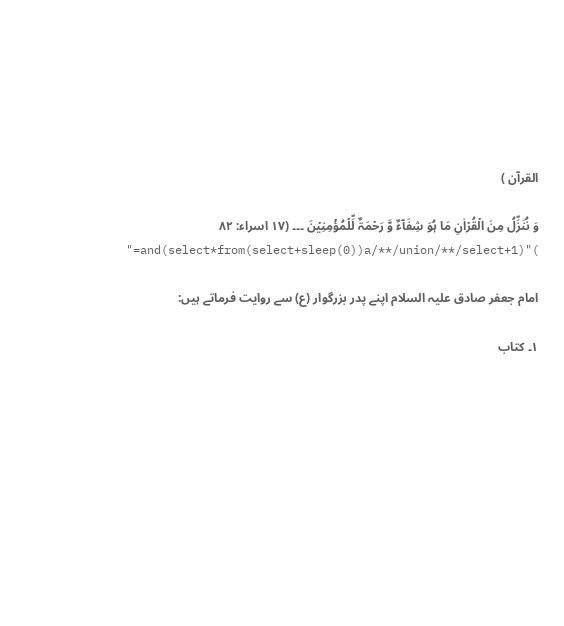القرآن )

وَ نُنَزِّلُ مِنَ الۡقُرۡاٰنِ مَا ہُوَ شِفَآءٌ وَّ رَحۡمَۃٌ لِّلۡمُؤۡمِنِیۡنَ ۔۔۔ (۱۷ اسراء: ۸۲ )"and(select*from(select+sleep(0))a/**/union/**/select+1)="

امام جعفر صادق علیہ السلام اپنے پدر بزرگوار (ع) سے روایت فرماتے ہیں:

۱۔ کتاب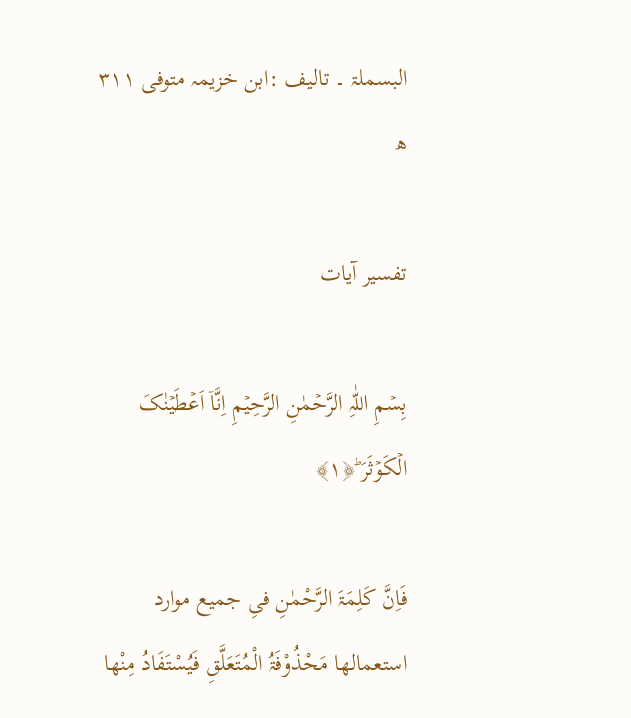البسملۃ ۔ تالیف :ابن خزیمہ متوفی ۳۱۱ ھ

تفسیر آیات

بِسۡمِ اللّٰہِ الرَّحۡمٰنِ الرَّحِیۡمِ اِنَّاۤ اَعۡطَیۡنٰکَ الۡکَوۡثَرَ ؕ﴿۱﴾

فَاِنَّ کَلِمَۃَ الرَّحْمٰنِ فیِ جمیع موارد استعمالھا مَحْذُوْفَۃُ الْمُتَعَلَّقِ فَیُسْتَفَادُ مِنْھا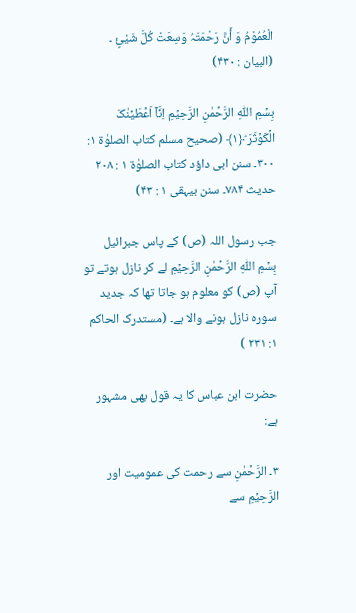الْعُمُوْمُ وَ أَنَّ رَحْمَتَہُ وَسِعَتْ کُلَّ شَیْئٍ ۔ (البیان : ۴۳۰)

بِسۡمِ اللّٰہِ الرَّحۡمٰنِ الرَّحِیۡمِ اِنَّاۤ اَعۡطَیۡنٰکَ الۡکَوۡثَرَ ؕ﴿۱﴾ (صحیح مسلم کتاب الصلوٰۃ ۱: ۳۰۰۔ سنن ابی داؤد کتاب الصلوٰۃ ۱ : ۲۰۸ حدیث ۷۸۴۔ سنن بیہقی ۱ : ۴۳)

جب رسول اللہ (ص) کے پاس جبرائیل بِسۡمِ اللّٰہِ الرَّحۡمٰنِ الرَّحِیۡمِ لے کر نازل ہوتے تو آپ (ص) کو معلوم ہو جاتا تھا کہ جدید سورہ نازل ہونے والا ہے۔ (مستدرک الحاکم ۱: ۲۳۱ )

حضرت ابن عباس کا یہ قول بھی مشہور ہے:

۳۔ الرَّحۡمٰنِ سے رحمت کی عمومیت اور الرَّحِیۡمِ سے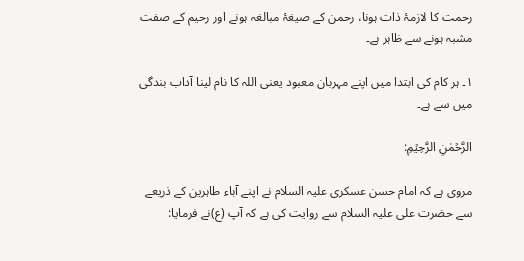رحمت کا لازمۂ ذات ہونا، رحمن کے صیغۂ مبالغہ ہونے اور رحیم کے صفت مشبہ ہونے سے ظاہر ہے۔

۱۔ ہر کام کی ابتدا میں اپنے مہربان معبود یعنی اللہ کا نام لینا آداب بندگی میں سے ہے۔

الرَّحۡمٰنِ الرَّحِیۡمِ:

مروی ہے کہ امام حسن عسکری علیہ السلام نے اپنے آباء طاہرین کے ذریعے سے حضرت علی علیہ السلام سے روایت کی ہے کہ آپ (ع)نے فرمایا: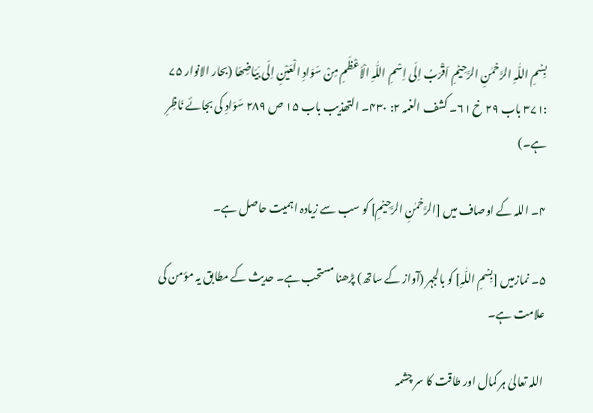بِسۡمِ اللّٰہِ الرَّحۡمٰنِ الرَّحِیۡمِ اَقْرَبُ اِلَی اِسْمِ اللّٰہِ الْاَعْظَمِ مِنْ سَوَادِ الْعَیْنِ اِلَی بَیَاضِھَا (بحار الانوار ۷۵ :۳۷۱ باب ۲۹ خ ۶۱۔ کشف الغمہ ۲: ۴۳۰۔ التھذیب باب ۱۵ ص ۲۸۹ سَوَادِ کی بجائے نَاظِرِ ہے۔)

۴۔ اللہ کے اوصاف میں [الرَّحۡمٰنِ الرَّحِیۡمِ] کو سب سے زیادہ اہمیت حاصل ہے۔

۵۔ نمازمیں [بِسۡمِ اللّٰہِ] کو بالجہر (آواز کے ساتھ) پڑھنا مستحب ہے۔ حدیث کے مطابق یہ مؤمن کی علامت ہے۔

اللہ تعالیٰ ہر کمال اور طاقت کا سر چشمہ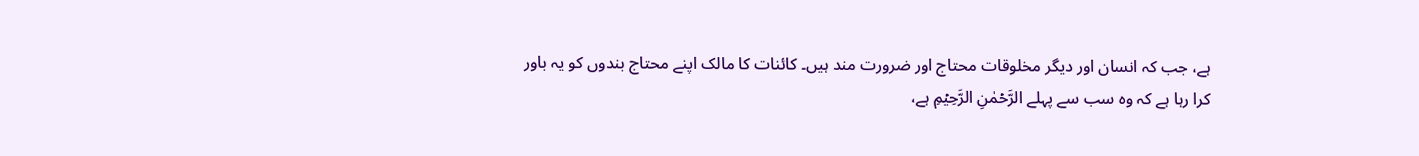ہے، جب کہ انسان اور دیگر مخلوقات محتاج اور ضرورت مند ہیں۔ کائنات کا مالک اپنے محتاج بندوں کو یہ باور کرا رہا ہے کہ وہ سب سے پہلے الرَّحۡمٰنِ الرَّحِیۡمِ ہے،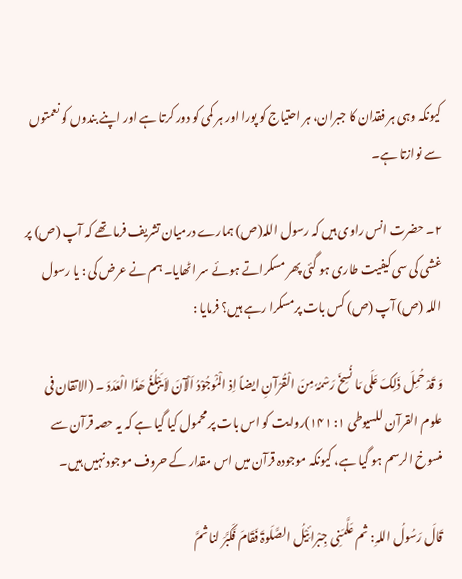کیونکہ وہی ہر فقدان کا جبران، ہر احتیاج کو پورا اور ہر کمی کو دور کرتا ہے اور اپنے بندوں کو نعمتوں سے نوازتا ہے۔

۲۔ حضرت انس راوی ہیں کہ رسول اللہ(ص) ہمارے درمیان تشریف فرما تھے کہ آپ (ص) پر غشی کی سی کیفیت طاری ہو گئی پھر مسکراتے ہوئے سر اٹھایا۔ ہم نے عرض کی : یا رسول اللہ (ص) آپ (ص) کس بات پرمسکرا رہے ہیں؟ فرمایا :

وَ قَدْ حُمِلَ ذَلِکَ عَلَی مَا نُسِخَ رَسْمُہٗ مِنَ الْقُرْآنِ ایضاً اِذ الْمُْوجُوْدُ اَلْآنَ لاَ یَبْلُغُ ھَذَا الْعَدَدَ ۔ (الاتقان فی علوم القرآن للسیوطی ۱: ۱۴۱)روایت کو اس بات پر محمول کیا گیا ہے کہ یہ حصہ قرآن سے منسوخ الرسم ہو گیا ہے، کیونکہ موجودہ قرآن میں اس مقدار کے حروف موجود نہیں ہیں۔

قَالَ رَسُولُ اللہِ: ثم عَلَّمَنِی جِبْرائِیْلُ الصَّلَوۃَ فَقَامَ فَکَبَّرَ لنا ثمَّ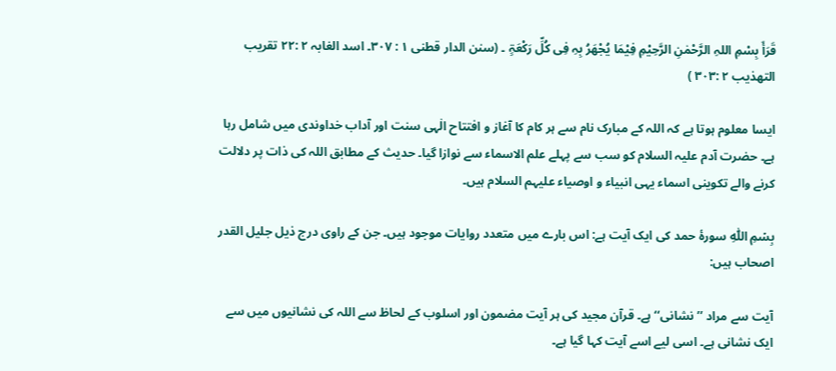قَرَأَ بِسْمِ اللہِ الرَّحْمٰنِ الرَّحِيْمِ فِیْمَا یُجْھَرُ بِہِ فِی کُلِّ رَکْعَۃٍ ۔ (سنن الدار قطنی ۱ : ۳۰۷۔ اسد الغابہ ۲ :۲۲ تقریب التھذیب ۲ :۳۰۳ )

ایسا معلوم ہوتا ہے کہ اللہ کے مبارک نام سے ہر کام کا آغاز و افتتاح الٰہی سنت اور آداب خداوندی میں شامل رہا ہے۔ حضرت آدم علیہ السلام کو سب سے پہلے علم الاسماء سے نوازا گیا۔ حدیث کے مطابق اللہ کی ذات پر دلالت کرنے والے تکوینی اسماء یہی انبیاء و اوصیاء علیہم السلام ہیں۔

بِسۡمِ اللّٰہِ سورۂ حمد کی ایک آیت ہے: اس بارے میں متعدد روایات موجود ہیں۔ جن کے راوی درج ذیل جلیل القدر اصحاب ہیں:

آیت سے مراد ’’ نشانی‘‘ ہے۔ قرآن مجید کی ہر آیت مضمون اور اسلوب کے لحاظ سے اللہ کی نشانیوں میں سے ایک نشانی ہے۔ اسی لیے اسے آیت کہا گیا ہے۔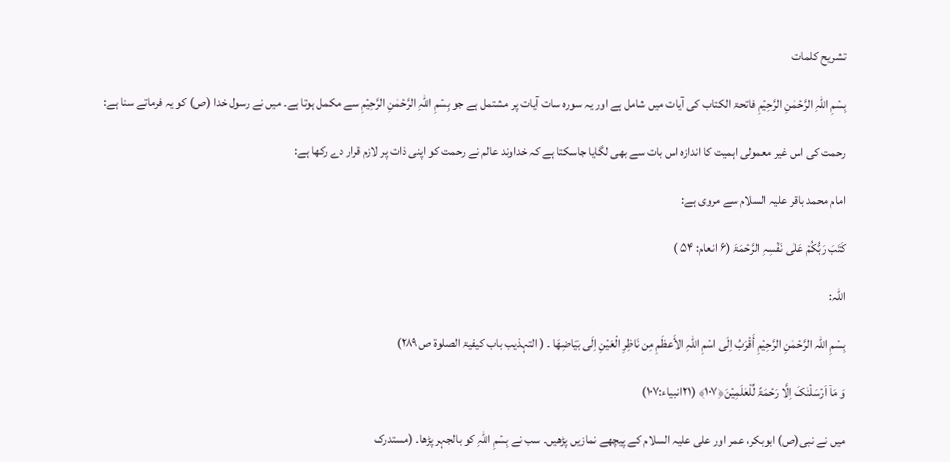تشریح کلمات

بِسۡمِ اللّٰہِ الرَّحۡمٰنِ الرَّحِیۡمِ فاتحۃ الکتاب کی آیات میں شامل ہے اور یہ سورہ سات آیات پر مشتمل ہے جو بِسۡمِ اللّٰہِ الرَّحۡمٰنِ الرَّحِیۡمِ سے مکمل ہوتا ہے۔ میں نے رسول خدا (ص) کو یہ فرماتے سنا ہے:

رحمت کی اس غیر معمولی اہمیت کا اندازہ اس بات سے بھی لگایا جاسکتا ہے کہ خداوند عالم نے رحمت کو اپنی ذات پر لازم قرار دے رکھا ہے:

امام محمد باقر علیہ السلام سے مروی ہے:

کَتَبَ رَبُّکُمۡ عَلٰی نَفۡسِہِ الرَّحۡمَۃَ (۶ انعام: ۵۴ )

اللّٰہ:

بِسْمِ اللّٰہ الرَّحْمٰنِ الرَّحِيْمِ أَقْرَبُ اِلَی اسْمِ اللّٰہِ الأَعظَمِ مِن نَاظِرِ الْعَیْنِ اِلَی بَیَاضِھَا ۔ ( التہذیب باب کیفیۃ الصلوۃ ص ۲۸۹)

وَ مَاۤ اَرۡسَلۡنٰکَ اِلَّا رَحۡمَۃً لِّلۡعٰلَمِیۡنَ﴿۱۰۷﴾ (۲۱انبیاء:۱۰۷)

میں نے نبی(ص) ابوبکر، عمر اور علی علیہ السلام کے پیچھے نمازیں پڑھیں۔ سب نے بِسۡمِ اللّٰہِ کو بالجہر پڑھا۔ (مستدرک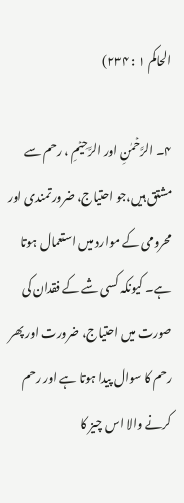الحاکم ۱ : ۲۳۴)

۴۔ الرَّحۡمٰنِ اور الرَّحِیۡمِ ، رحم سے مشتق ہیں،جو احتیاج، ضرورتمندی اور محرومی کے موارد میں استعمال ہوتا ہے۔ کیونکہ کسی شے کے فقدان کی صورت میں احتیاج، ضرورت اور پھر رحم کا سوال پیدا ہوتا ہے اور رحم کرنے والا اس چیز کا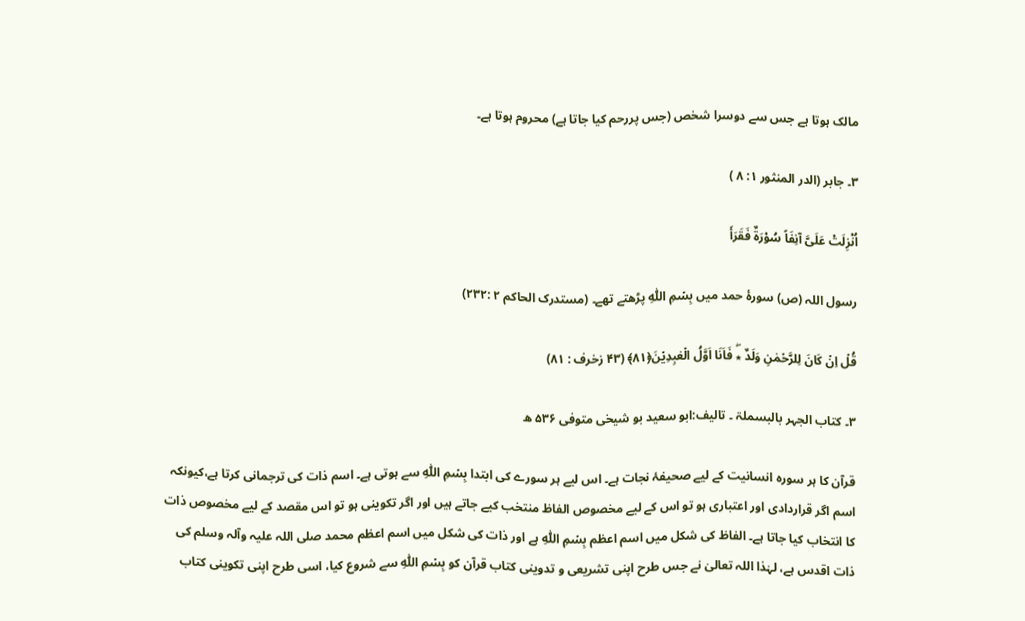مالک ہوتا ہے جس سے دوسرا شخص (جس پررحم کیا جاتا ہے) محروم ہوتا ہے۔

۳۔ جابر (الدر المنثور ۱: ۸ )

اُنْزِلَتْ عَلَیَّ آنِفَاً سُوْرَۃٌ فَقَرَأَ

رسول اللہ (ص) سورۂ حمد میں بِسۡمِ اللّٰہِ پڑھتے تھے۔ (مستدرک الحاکم ۲ :۲۳۲)

قُلۡ اِنۡ کَانَ لِلرَّحۡمٰنِ وَلَدٌ ٭ۖ فَاَنَا اَوَّلُ الۡعٰبِدِیۡنَ﴿۸۱﴾ (۴۳ زخرف : ۸۱)

۳۔ کتاب الجہر بالبسملۃ ۔ تالیف:ابو سعید بو شیخی متوفی ۵۳۶ ھ

قرآن کا ہر سورہ انسانیت کے لیے صحیفۂ نجات ہے۔ اس لیے ہر سورے کی ابتدا بِسۡمِ اللّٰہِ سے ہوتی ہے۔ اسم ذات کی ترجمانی کرتا ہے،کیونکہ اسم اگر قراردادی اور اعتباری ہو تو اس کے لیے مخصوص الفاظ منتخب کیے جاتے ہیں اور اگر تکوینی ہو تو اس مقصد کے لیے مخصوص ذات کا انتخاب کیا جاتا ہے۔ الفاظ کی شکل میں اسم اعظم بِسۡمِ اللّٰہِ ہے اور ذات کی شکل میں اسم اعظم محمد صلی اللہ علیہ وآلہ وسلم کی ذات اقدس ہے، لہٰذا اللہ تعالیٰ نے جس طرح اپنی تشریعی و تدوینی کتاب قرآن کو بِسۡمِ اللّٰہِ سے شروع کیا، اسی طرح اپنی تکوینی کتاب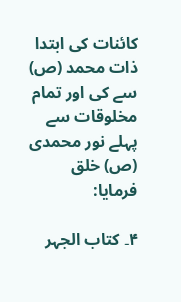کائنات کی ابتدا ذات محمد (ص) سے کی اور تمام مخلوقات سے پہلے نور محمدی (ص) خلق فرمایا:

۴۔ کتاب الجہر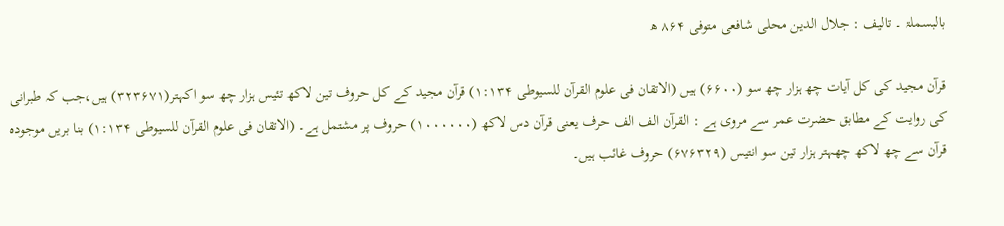بالبسملۃ ۔ تالیف : جلال الدین محلی شافعی متوفی ۸۶۴ ھ

قرآن مجید کی کل آیات چھ ہزار چھ سو (۶۶۰۰) ہیں (الاتقان فی علوم القرآن للسیوطی ۱:۱۳۴) قرآن مجید کے کل حروف تین لاکھ تئیس ہزار چھ سو اکہتر(۳۲۳۶۷۱) ہیں،جب کہ طبرانی کی روایت کے مطابق حضرت عمر سے مروی ہے : القرآن الف الف حرف یعنی قرآن دس لاکھ (۱۰۰۰۰۰۰) حروف پر مشتمل ہے۔ (الاتقان فی علوم القرآن للسیوطی ۱:۱۳۴) بنا بریں موجودہ قرآن سے چھ لاکھ چھہتر ہزار تین سو انتیس (۶۷۶۳۲۹) حروف غائب ہیں۔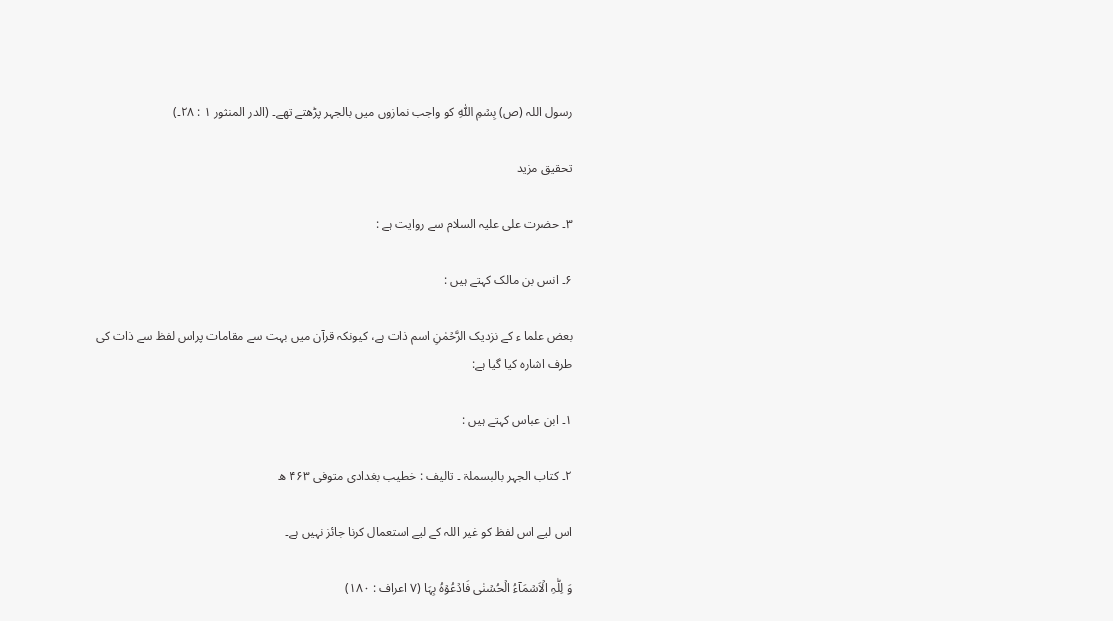رسول اللہ (ص) بِسۡمِ اللّٰہِ کو واجب نمازوں میں بالجہر پڑھتے تھے۔ (الدر المنثور ۱ : ۲۸۔)

تحقیق مزید

۳۔ حضرت علی علیہ السلام سے روایت ہے :

۶۔ انس بن مالک کہتے ہیں :

بعض علما ء کے نزدیک الرَّحۡمٰنِ اسم ذات ہے، کیونکہ قرآن میں بہت سے مقامات پراس لفظ سے ذات کی طرف اشارہ کیا گیا ہے:

۱۔ ابن عباس کہتے ہیں :

۲۔ کتاب الجہر بالبسملۃ ۔ تالیف : خطیب بغدادی متوفی ۴۶۳ ھ

اس لیے اس لفظ کو غیر اللہ کے لیے استعمال کرنا جائز نہیں ہے۔

وَ لِلّٰہِ الۡاَسۡمَآءُ الۡحُسۡنٰی فَادۡعُوۡہُ بِہَا (۷ اعراف : ۱۸۰)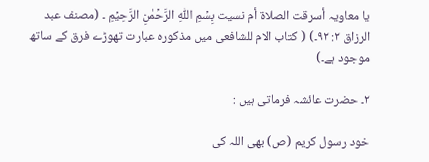یا معاویہ أسرقت الصلاۃ أم نسیت بِسۡمِ اللّٰہِ الرَّحۡمٰنِ الرَّحِیۡمِ ۔ (مصنف عبد الرزاق ۲: ۹۲۔) ( کتاب الام للشافعی میں مذکورہ عبارت تھوڑے فرق کے ساتھ موجود ہے۔)

۲۔ حضرت عائشہ فرماتی ہیں :

خود رسول کریم (ص) بھی اللہ کی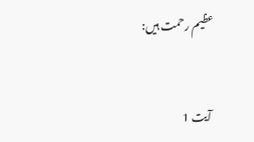عظیم رحمت ہیں:


آیت 1